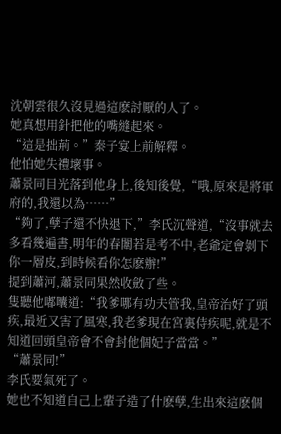沈朝雲很久沒見過這麽討厭的人了。
她真想用針把他的嘴縫起來。
“這是拙荊。”秦子宴上前解釋。
他怕她失禮壞事。
蕭景同目光落到他身上,後知後覺,“哦,原來是將軍府的,我還以為……”
“夠了,孽子還不快退下,”李氏沉聲道,“沒事就去多看幾遍書,明年的春闈若是考不中,老爺定會剝下你一層皮,到時候看你怎麽辦!”
提到蕭河,蕭景同果然收斂了些。
隻聽他嘟囔道:“我爹哪有功夫管我,皇帝治好了頭疾,最近又害了風寒,我老爹現在宮裏侍疾呢,就是不知道回頭皇帝會不會封他個妃子當當。”
“蕭景同!”
李氏要氣死了。
她也不知道自己上輩子造了什麽孽,生出來這麽個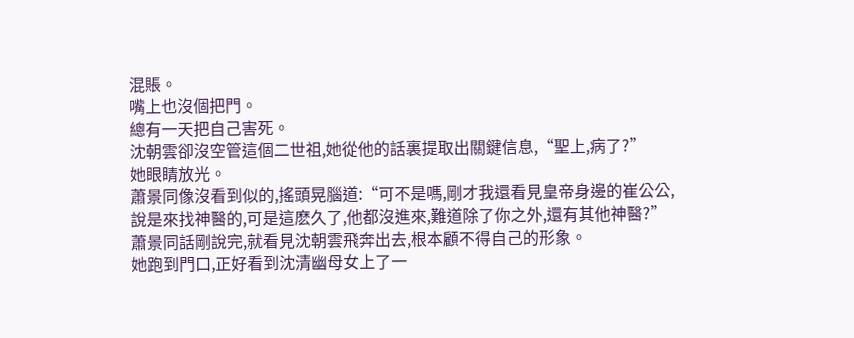混賬。
嘴上也沒個把門。
總有一天把自己害死。
沈朝雲卻沒空管這個二世祖,她從他的話裏提取出關鍵信息,“聖上,病了?”
她眼睛放光。
蕭景同像沒看到似的,搖頭晃腦道:“可不是嗎,剛才我還看見皇帝身邊的崔公公,說是來找神醫的,可是這麽久了,他都沒進來,難道除了你之外,還有其他神醫?”
蕭景同話剛說完,就看見沈朝雲飛奔出去,根本顧不得自己的形象。
她跑到門口,正好看到沈清幽母女上了一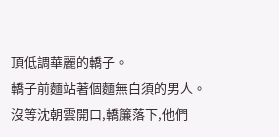頂低調華麗的轎子。
轎子前麵站著個麵無白須的男人。
沒等沈朝雲開口,轎簾落下,他們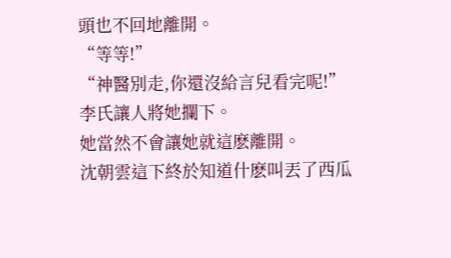頭也不回地離開。
“等等!”
“神醫別走,你還沒給言兒看完呢!”
李氏讓人將她攔下。
她當然不會讓她就這麽離開。
沈朝雲這下終於知道什麽叫丟了西瓜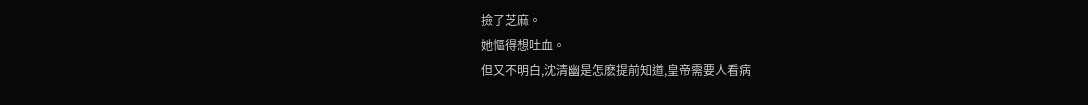撿了芝麻。
她慪得想吐血。
但又不明白,沈清幽是怎麽提前知道,皇帝需要人看病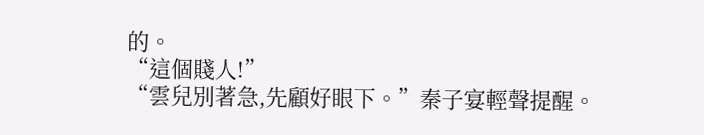的。
“這個賤人!”
“雲兒別著急,先顧好眼下。”秦子宴輕聲提醒。